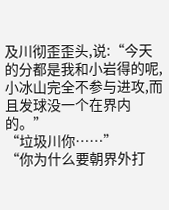及川彻歪歪头,说:“今天的分都是我和小岩得的呢,小冰山完全不参与进攻,而且发球没一个在界内的。”
“垃圾川你……”
“你为什么要朝界外打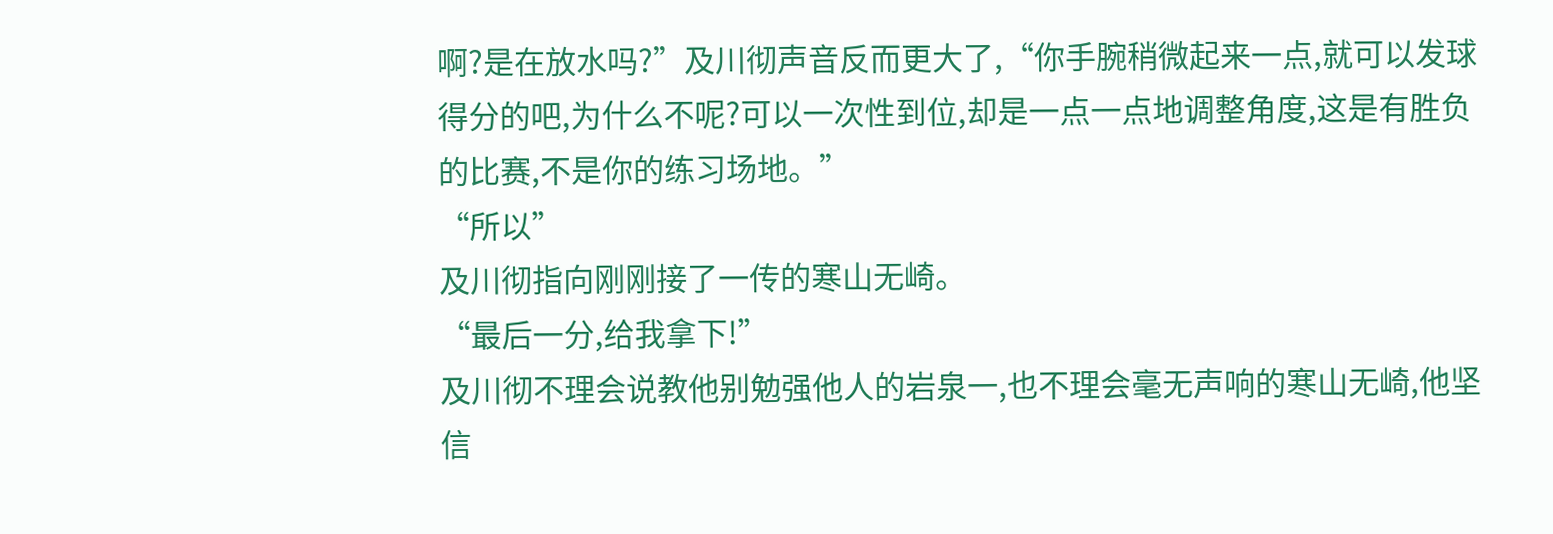啊?是在放水吗?”及川彻声音反而更大了,“你手腕稍微起来一点,就可以发球得分的吧,为什么不呢?可以一次性到位,却是一点一点地调整角度,这是有胜负的比赛,不是你的练习场地。”
“所以”
及川彻指向刚刚接了一传的寒山无崎。
“最后一分,给我拿下!”
及川彻不理会说教他别勉强他人的岩泉一,也不理会毫无声响的寒山无崎,他坚信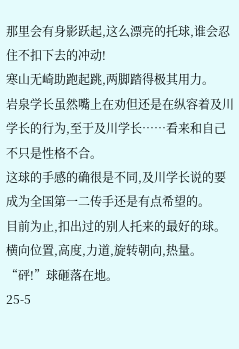那里会有身影跃起,这么漂亮的托球,谁会忍住不扣下去的冲动!
寒山无崎助跑起跳,两脚踏得极其用力。
岩泉学长虽然嘴上在劝但还是在纵容着及川学长的行为,至于及川学长……看来和自己不只是性格不合。
这球的手感的确很是不同,及川学长说的要成为全国第一二传手还是有点希望的。
目前为止,扣出过的别人托来的最好的球。
横向位置,高度,力道,旋转朝向,热量。
“砰!”球砸落在地。
25-5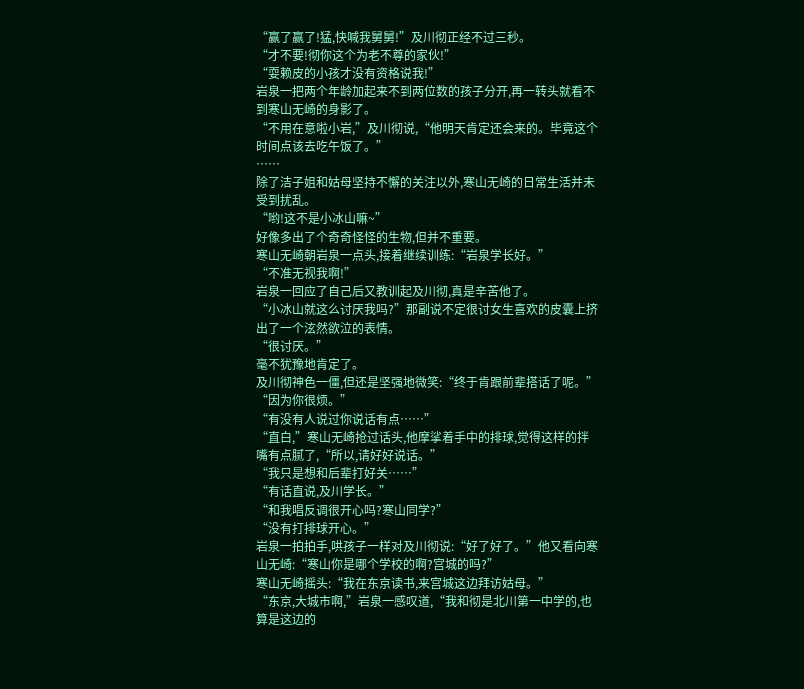“赢了赢了!猛,快喊我舅舅!”及川彻正经不过三秒。
“才不要!彻你这个为老不尊的家伙!”
“耍赖皮的小孩才没有资格说我!”
岩泉一把两个年龄加起来不到两位数的孩子分开,再一转头就看不到寒山无崎的身影了。
“不用在意啦小岩,”及川彻说,“他明天肯定还会来的。毕竟这个时间点该去吃午饭了。”
……
除了洁子姐和姑母坚持不懈的关注以外,寒山无崎的日常生活并未受到扰乱。
“哟!这不是小冰山嘛~”
好像多出了个奇奇怪怪的生物,但并不重要。
寒山无崎朝岩泉一点头,接着继续训练:“岩泉学长好。”
“不准无视我啊!”
岩泉一回应了自己后又教训起及川彻,真是辛苦他了。
“小冰山就这么讨厌我吗?”那副说不定很讨女生喜欢的皮囊上挤出了一个泫然欲泣的表情。
“很讨厌。”
毫不犹豫地肯定了。
及川彻神色一僵,但还是坚强地微笑:“终于肯跟前辈搭话了呢。”
“因为你很烦。”
“有没有人说过你说话有点……”
“直白,”寒山无崎抢过话头,他摩挲着手中的排球,觉得这样的拌嘴有点腻了,“所以,请好好说话。”
“我只是想和后辈打好关……”
“有话直说,及川学长。”
“和我唱反调很开心吗?寒山同学?”
“没有打排球开心。”
岩泉一拍拍手,哄孩子一样对及川彻说:“好了好了。”他又看向寒山无崎:“寒山你是哪个学校的啊?宫城的吗?”
寒山无崎摇头:“我在东京读书,来宫城这边拜访姑母。”
“东京,大城市啊,”岩泉一感叹道,“我和彻是北川第一中学的,也算是这边的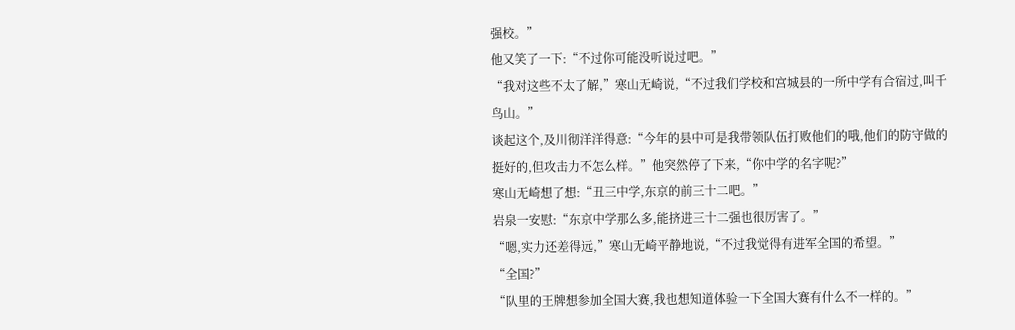强校。”
他又笑了一下:“不过你可能没听说过吧。”
“我对这些不太了解,”寒山无崎说,“不过我们学校和宫城县的一所中学有合宿过,叫千鸟山。”
谈起这个,及川彻洋洋得意:“今年的县中可是我带领队伍打败他们的哦,他们的防守做的挺好的,但攻击力不怎么样。”他突然停了下来,“你中学的名字呢?”
寒山无崎想了想:“丑三中学,东京的前三十二吧。”
岩泉一安慰:“东京中学那么多,能挤进三十二强也很厉害了。”
“嗯,实力还差得远,”寒山无崎平静地说,“不过我觉得有进军全国的希望。”
“全国?”
“队里的王牌想参加全国大赛,我也想知道体验一下全国大赛有什么不一样的。”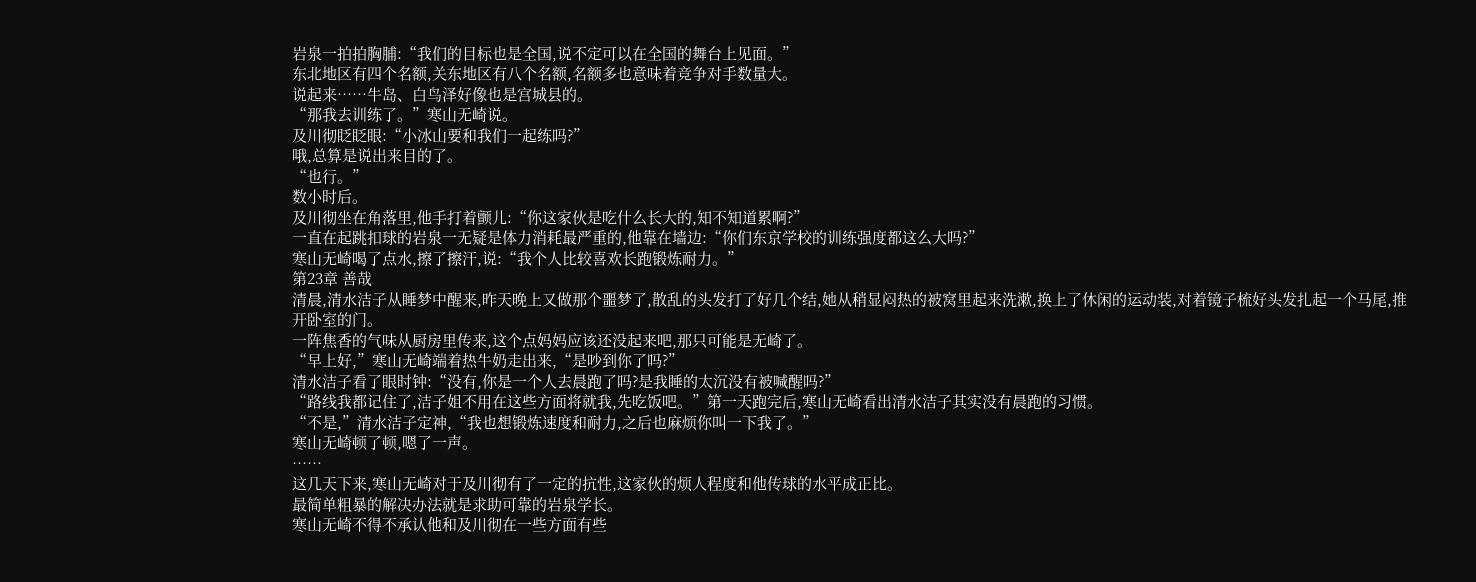岩泉一拍拍胸脯:“我们的目标也是全国,说不定可以在全国的舞台上见面。”
东北地区有四个名额,关东地区有八个名额,名额多也意味着竞争对手数量大。
说起来……牛岛、白鸟泽好像也是宫城县的。
“那我去训练了。”寒山无崎说。
及川彻眨眨眼:“小冰山要和我们一起练吗?”
哦,总算是说出来目的了。
“也行。”
数小时后。
及川彻坐在角落里,他手打着颤儿:“你这家伙是吃什么长大的,知不知道累啊?”
一直在起跳扣球的岩泉一无疑是体力消耗最严重的,他靠在墙边:“你们东京学校的训练强度都这么大吗?”
寒山无崎喝了点水,擦了擦汗,说:“我个人比较喜欢长跑锻炼耐力。”
第23章 善哉
清晨,清水洁子从睡梦中醒来,昨天晚上又做那个噩梦了,散乱的头发打了好几个结,她从稍显闷热的被窝里起来洗漱,换上了休闲的运动装,对着镜子梳好头发扎起一个马尾,推开卧室的门。
一阵焦香的气味从厨房里传来,这个点妈妈应该还没起来吧,那只可能是无崎了。
“早上好,”寒山无崎端着热牛奶走出来,“是吵到你了吗?”
清水洁子看了眼时钟:“没有,你是一个人去晨跑了吗?是我睡的太沉没有被喊醒吗?”
“路线我都记住了,洁子姐不用在这些方面将就我,先吃饭吧。”第一天跑完后,寒山无崎看出清水洁子其实没有晨跑的习惯。
“不是,”清水洁子定神,“我也想锻炼速度和耐力,之后也麻烦你叫一下我了。”
寒山无崎顿了顿,嗯了一声。
……
这几天下来,寒山无崎对于及川彻有了一定的抗性,这家伙的烦人程度和他传球的水平成正比。
最简单粗暴的解决办法就是求助可靠的岩泉学长。
寒山无崎不得不承认他和及川彻在一些方面有些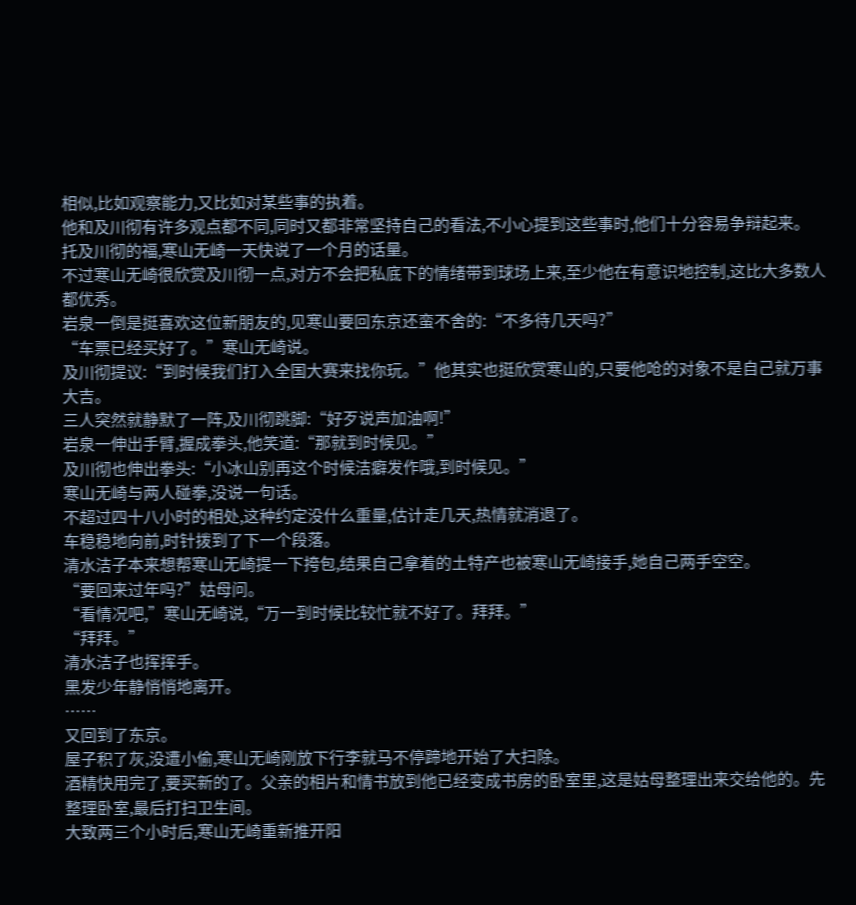相似,比如观察能力,又比如对某些事的执着。
他和及川彻有许多观点都不同,同时又都非常坚持自己的看法,不小心提到这些事时,他们十分容易争辩起来。
托及川彻的福,寒山无崎一天快说了一个月的话量。
不过寒山无崎很欣赏及川彻一点,对方不会把私底下的情绪带到球场上来,至少他在有意识地控制,这比大多数人都优秀。
岩泉一倒是挺喜欢这位新朋友的,见寒山要回东京还蛮不舍的:“不多待几天吗?”
“车票已经买好了。”寒山无崎说。
及川彻提议:“到时候我们打入全国大赛来找你玩。”他其实也挺欣赏寒山的,只要他呛的对象不是自己就万事大吉。
三人突然就静默了一阵,及川彻跳脚:“好歹说声加油啊!”
岩泉一伸出手臂,握成拳头,他笑道:“那就到时候见。”
及川彻也伸出拳头:“小冰山别再这个时候洁癖发作哦,到时候见。”
寒山无崎与两人碰拳,没说一句话。
不超过四十八小时的相处,这种约定没什么重量,估计走几天,热情就消退了。
车稳稳地向前,时针拨到了下一个段落。
清水洁子本来想帮寒山无崎提一下挎包,结果自己拿着的土特产也被寒山无崎接手,她自己两手空空。
“要回来过年吗?”姑母问。
“看情况吧,”寒山无崎说,“万一到时候比较忙就不好了。拜拜。”
“拜拜。”
清水洁子也挥挥手。
黑发少年静悄悄地离开。
……
又回到了东京。
屋子积了灰,没遭小偷,寒山无崎刚放下行李就马不停蹄地开始了大扫除。
酒精快用完了,要买新的了。父亲的相片和情书放到他已经变成书房的卧室里,这是姑母整理出来交给他的。先整理卧室,最后打扫卫生间。
大致两三个小时后,寒山无崎重新推开阳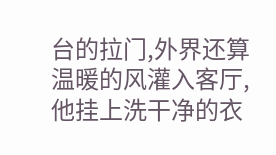台的拉门,外界还算温暖的风灌入客厅,他挂上洗干净的衣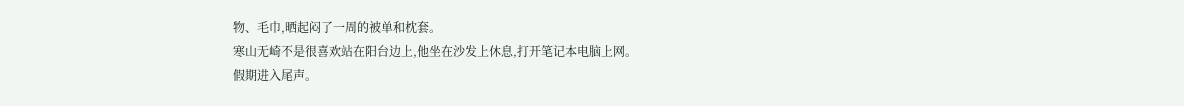物、毛巾,晒起闷了一周的被单和枕套。
寒山无崎不是很喜欢站在阳台边上,他坐在沙发上休息,打开笔记本电脑上网。
假期进入尾声。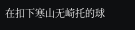在扣下寒山无崎托的球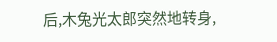后,木兔光太郎突然地转身,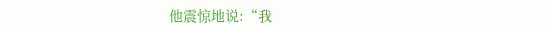他震惊地说:“我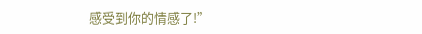感受到你的情感了!”